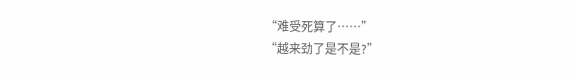“难受死算了……”
“越来劲了是不是?”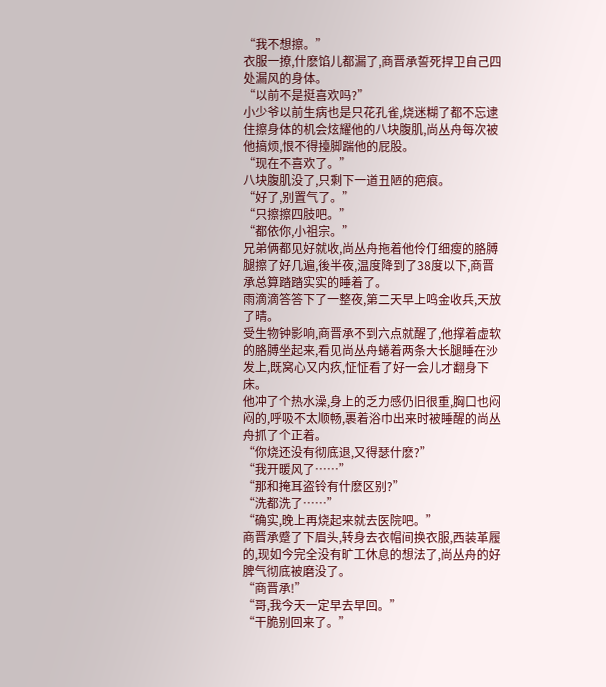“我不想擦。”
衣服一撩,什麽馅儿都漏了,商晋承誓死捍卫自己四处漏风的身体。
“以前不是挺喜欢吗?”
小少爷以前生病也是只花孔雀,烧迷糊了都不忘逮住擦身体的机会炫耀他的八块腹肌,尚丛舟每次被他搞烦,恨不得擡脚踹他的屁股。
“现在不喜欢了。”
八块腹肌没了,只剩下一道丑陋的疤痕。
“好了,别置气了。”
“只擦擦四肢吧。”
“都依你,小祖宗。”
兄弟俩都见好就收,尚丛舟拖着他伶仃细瘦的胳膊腿擦了好几遍,後半夜,温度降到了38度以下,商晋承总算踏踏实实的睡着了。
雨滴滴答答下了一整夜,第二天早上鸣金收兵,天放了晴。
受生物钟影响,商晋承不到六点就醒了,他撑着虚软的胳膊坐起来,看见尚丛舟蜷着两条大长腿睡在沙发上,既窝心又内疚,怔怔看了好一会儿才翻身下床。
他冲了个热水澡,身上的乏力感仍旧很重,胸口也闷闷的,呼吸不太顺畅,裹着浴巾出来时被睡醒的尚丛舟抓了个正着。
“你烧还没有彻底退,又得瑟什麽?”
“我开暖风了……”
“那和掩耳盗铃有什麽区别?”
“洗都洗了……”
“确实,晚上再烧起来就去医院吧。”
商晋承蹙了下眉头,转身去衣帽间换衣服,西装革履的,现如今完全没有旷工休息的想法了,尚丛舟的好脾气彻底被磨没了。
“商晋承!”
“哥,我今天一定早去早回。”
“干脆别回来了。”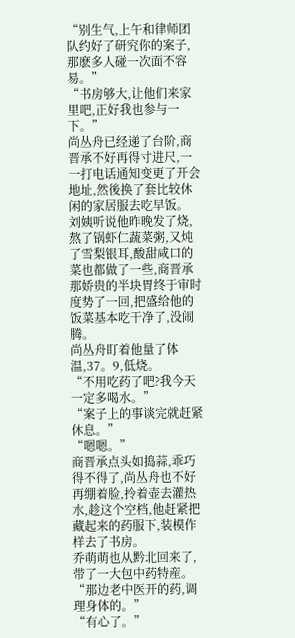“别生气,上午和律师团队约好了研究你的案子,那麽多人碰一次面不容易。”
“书房够大,让他们来家里吧,正好我也参与一下。”
尚丛舟已经递了台阶,商晋承不好再得寸进尺,一一打电话通知变更了开会地址,然後换了套比较休闲的家居服去吃早饭。
刘姨听说他昨晚发了烧,熬了锅虾仁蔬菜粥,又炖了雪梨银耳,酸甜咸口的菜也都做了一些,商晋承那娇贵的半块胃终于审时度势了一回,把盛给他的饭菜基本吃干净了,没闹腾。
尚丛舟盯着他量了体温,37。9,低烧。
“不用吃药了吧?我今天一定多喝水。”
“案子上的事谈完就赶紧休息。”
“嗯嗯。”
商晋承点头如捣蒜,乖巧得不得了,尚丛舟也不好再绷着脸,拎着壶去灌热水,趁这个空档,他赶紧把藏起来的药服下,装模作样去了书房。
乔萌萌也从黔北回来了,带了一大包中药特産。
“那边老中医开的药,调理身体的。”
“有心了。”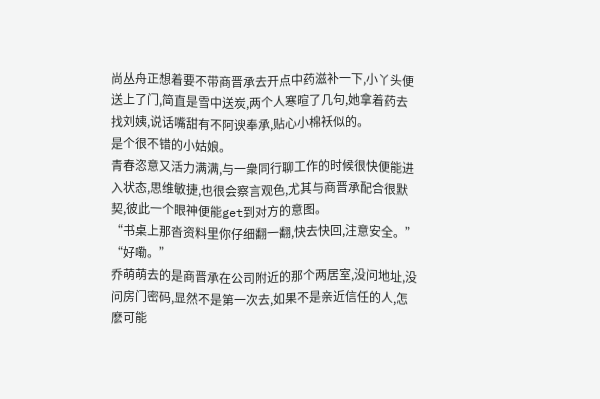尚丛舟正想着要不带商晋承去开点中药滋补一下,小丫头便送上了门,简直是雪中送炭,两个人寒暄了几句,她拿着药去找刘姨,说话嘴甜有不阿谀奉承,贴心小棉袄似的。
是个很不错的小姑娘。
青春恣意又活力满满,与一衆同行聊工作的时候很快便能进入状态,思维敏捷,也很会察言观色,尤其与商晋承配合很默契,彼此一个眼神便能get到对方的意图。
“书桌上那沓资料里你仔细翻一翻,快去快回,注意安全。”
“好嘞。”
乔萌萌去的是商晋承在公司附近的那个两居室,没问地址,没问房门密码,显然不是第一次去,如果不是亲近信任的人,怎麽可能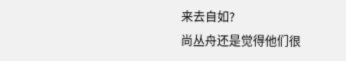来去自如?
尚丛舟还是觉得他们很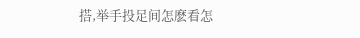搭,举手投足间怎麽看怎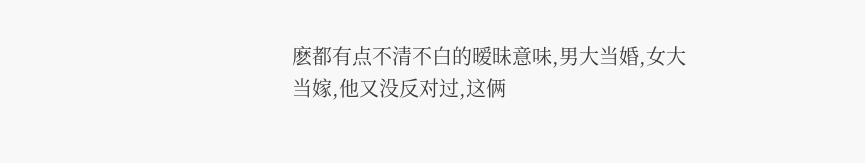麽都有点不清不白的暧昧意味,男大当婚,女大当嫁,他又没反对过,这俩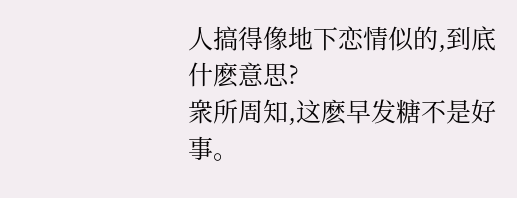人搞得像地下恋情似的,到底什麽意思?
衆所周知,这麽早发糖不是好事。